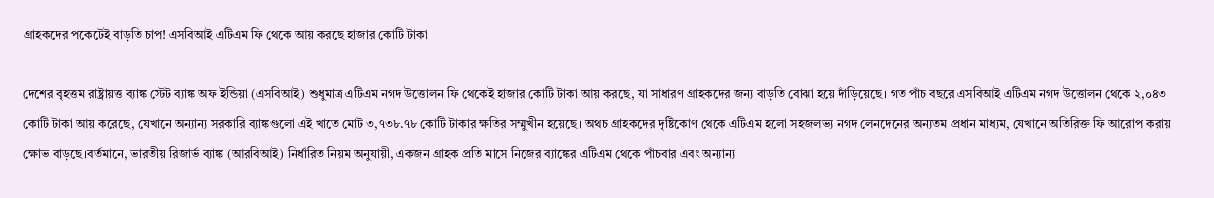গ্রাহকদের পকেটেই বাড়তি চাপ! এসবিআই এটিএম ফি থেকে আয় করছে হাজার কোটি টাকা

দেশের বৃহত্তম রাষ্ট্রায়ত্ত ব্যাঙ্ক স্টেট ব্যাঙ্ক অফ ইন্ডিয়া (এসবিআই) শুধুমাত্র এটিএম নগদ উত্তোলন ফি থেকেই হাজার কোটি টাকা আয় করছে, যা সাধারণ গ্রাহকদের জন্য বাড়তি বোঝা হয়ে দাঁড়িয়েছে। গত পাঁচ বছরে এসবিআই এটিএম নগদ উত্তোলন থেকে ২,০৪৩ কোটি টাকা আয় করেছে, যেখানে অন্যান্য সরকারি ব্যাঙ্কগুলো এই খাতে মোট ৩,৭৩৮.৭৮ কোটি টাকার ক্ষতির সম্মুখীন হয়েছে। অথচ গ্রাহকদের দৃষ্টিকোণ থেকে এটিএম হলো সহজলভ্য নগদ লেনদেনের অন্যতম প্রধান মাধ্যম, যেখানে অতিরিক্ত ফি আরোপ করায় ক্ষোভ বাড়ছে।বর্তমানে, ভারতীয় রিজার্ভ ব্যাঙ্ক (আরবিআই) নির্ধারিত নিয়ম অনুযায়ী, একজন গ্রাহক প্রতি মাসে নিজের ব্যাঙ্কের এটিএম থেকে পাঁচবার এবং অন্যান্য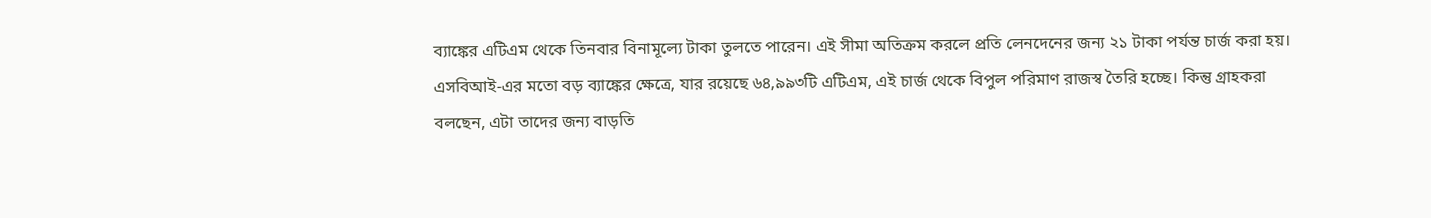ব্যাঙ্কের এটিএম থেকে তিনবার বিনামূল্যে টাকা তুলতে পারেন। এই সীমা অতিক্রম করলে প্রতি লেনদেনের জন্য ২১ টাকা পর্যন্ত চার্জ করা হয়। এসবিআই-এর মতো বড় ব্যাঙ্কের ক্ষেত্রে, যার রয়েছে ৬৪,৯৯৩টি এটিএম, এই চার্জ থেকে বিপুল পরিমাণ রাজস্ব তৈরি হচ্ছে। কিন্তু গ্রাহকরা বলছেন, এটা তাদের জন্য বাড়তি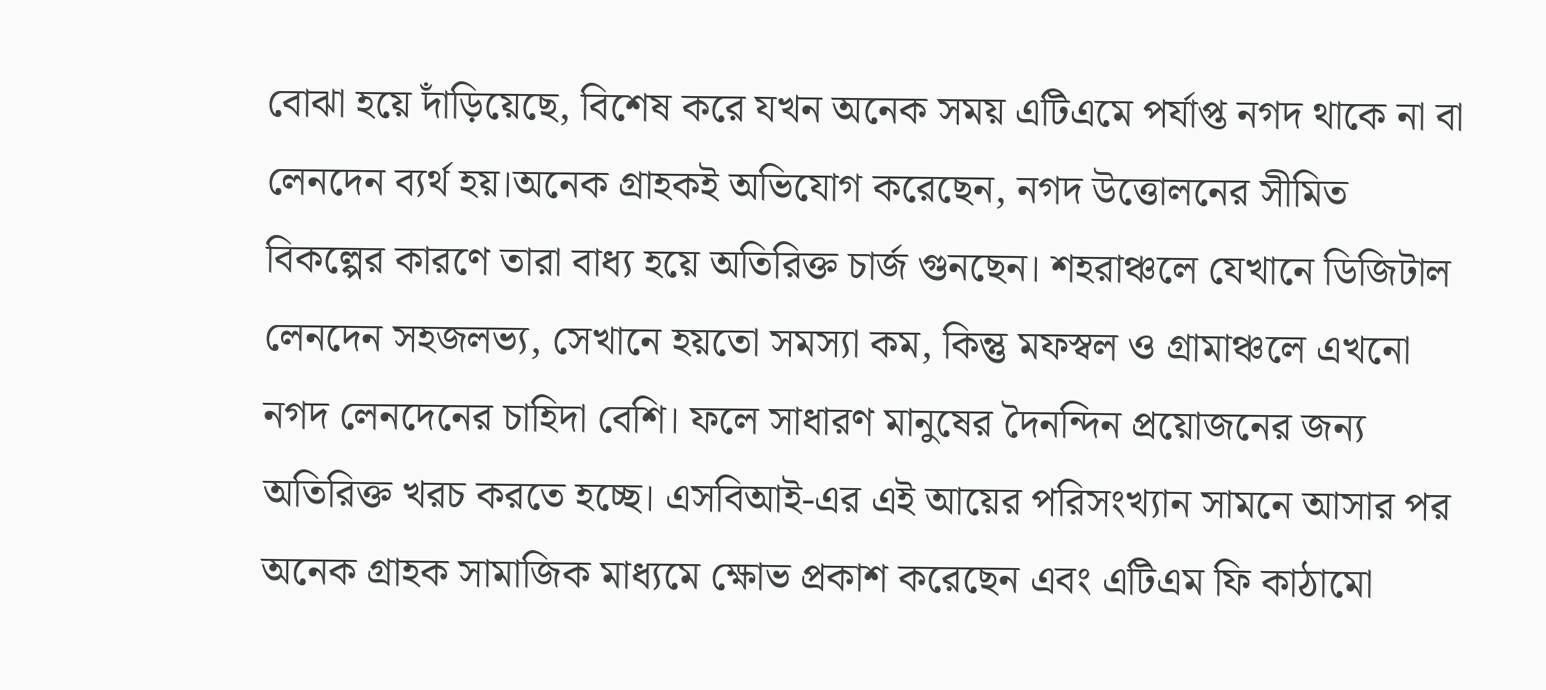বোঝা হয়ে দাঁড়িয়েছে, বিশেষ করে যখন অনেক সময় এটিএমে পর্যাপ্ত নগদ থাকে না বা লেনদেন ব্যর্থ হয়।অনেক গ্রাহকই অভিযোগ করেছেন, নগদ উত্তোলনের সীমিত বিকল্পের কারণে তারা বাধ্য হয়ে অতিরিক্ত চার্জ গুনছেন। শহরাঞ্চলে যেখানে ডিজিটাল লেনদেন সহজলভ্য, সেখানে হয়তো সমস্যা কম, কিন্তু মফস্বল ও গ্রামাঞ্চলে এখনো নগদ লেনদেনের চাহিদা বেশি। ফলে সাধারণ মানুষের দৈনন্দিন প্রয়োজনের জন্য অতিরিক্ত খরচ করতে হচ্ছে। এসবিআই-এর এই আয়ের পরিসংখ্যান সামনে আসার পর অনেক গ্রাহক সামাজিক মাধ্যমে ক্ষোভ প্রকাশ করেছেন এবং এটিএম ফি কাঠামো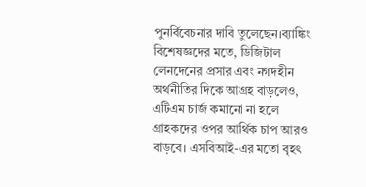পুনর্বিবেচনার দাবি তুলেছেন।ব্যাঙ্কিং বিশেষজ্ঞদের মতে, ডিজিটাল লেনদেনের প্রসার এবং নগদহীন অর্থনীতির দিকে আগ্রহ বাড়লেও, এটিএম চার্জ কমানো না হলে গ্রাহকদের ওপর আর্থিক চাপ আরও বাড়বে। এসবিআই-এর মতো বৃহৎ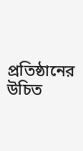প্রতিষ্ঠানের উচিত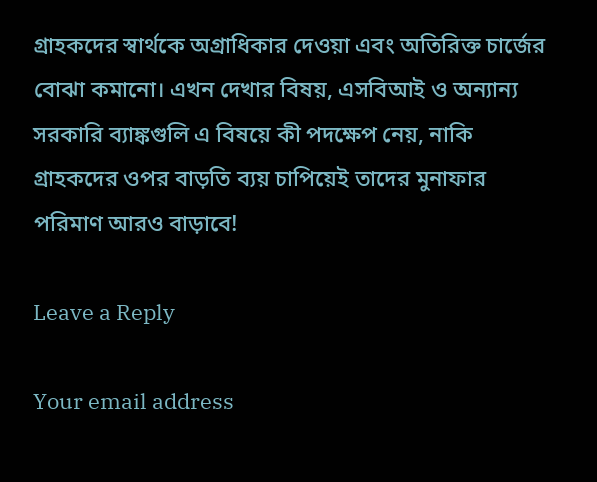গ্রাহকদের স্বার্থকে অগ্রাধিকার দেওয়া এবং অতিরিক্ত চার্জের বোঝা কমানো। এখন দেখার বিষয়, এসবিআই ও অন্যান্য সরকারি ব্যাঙ্কগুলি এ বিষয়ে কী পদক্ষেপ নেয়, নাকি গ্রাহকদের ওপর বাড়তি ব্যয় চাপিয়েই তাদের মুনাফার পরিমাণ আরও বাড়াবে!

Leave a Reply

Your email address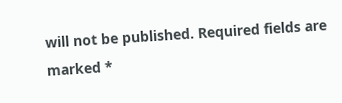will not be published. Required fields are marked *